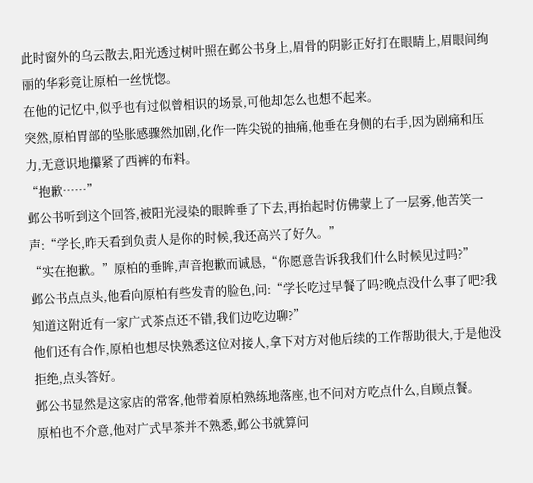此时窗外的乌云散去,阳光透过树叶照在邺公书身上,眉骨的阴影正好打在眼睛上,眉眼间绚丽的华彩竟让原柏一丝恍惚。
在他的记忆中,似乎也有过似曾相识的场景,可他却怎么也想不起来。
突然,原柏胃部的坠胀感骤然加剧,化作一阵尖锐的抽痛,他垂在身侧的右手,因为剧痛和压力,无意识地攥紧了西裤的布料。
“抱歉……”
邺公书听到这个回答,被阳光浸染的眼眸垂了下去,再抬起时仿佛蒙上了一层雾,他苦笑一声:“学长,昨天看到负责人是你的时候,我还高兴了好久。”
“实在抱歉。”原柏的垂眸,声音抱歉而诚恳,“你愿意告诉我我们什么时候见过吗?”
邺公书点点头,他看向原柏有些发青的脸色,问:“学长吃过早餐了吗?晚点没什么事了吧?我知道这附近有一家广式茶点还不错,我们边吃边聊?”
他们还有合作,原柏也想尽快熟悉这位对接人,拿下对方对他后续的工作帮助很大,于是他没拒绝,点头答好。
邺公书显然是这家店的常客,他带着原柏熟练地落座,也不问对方吃点什么,自顾点餐。
原柏也不介意,他对广式早茶并不熟悉,邺公书就算问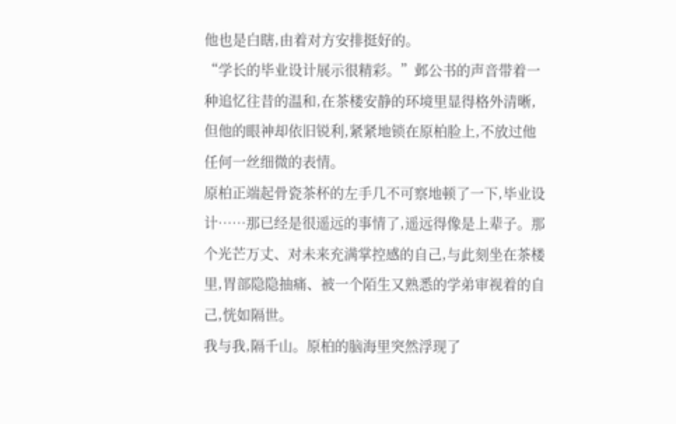他也是白瞎,由着对方安排挺好的。
“学长的毕业设计展示很精彩。”邺公书的声音带着一种追忆往昔的温和,在茶楼安静的环境里显得格外清晰,但他的眼神却依旧锐利,紧紧地锁在原柏脸上,不放过他任何一丝细微的表情。
原柏正端起骨瓷茶杯的左手几不可察地顿了一下,毕业设计……那已经是很遥远的事情了,遥远得像是上辈子。那个光芒万丈、对未来充满掌控感的自己,与此刻坐在茶楼里,胃部隐隐抽痛、被一个陌生又熟悉的学弟审视着的自己,恍如隔世。
我与我,隔千山。原柏的脑海里突然浮现了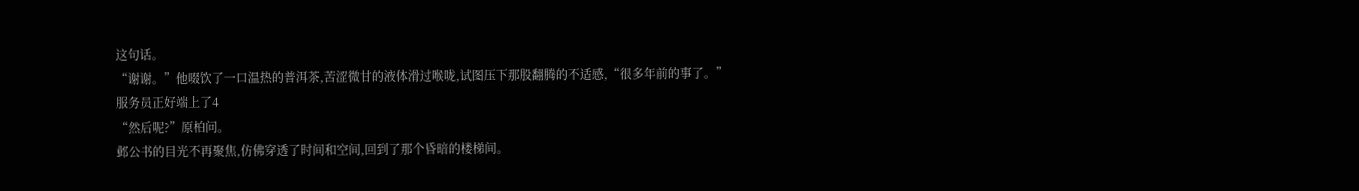这句话。
“谢谢。”他啜饮了一口温热的普洱茶,苦涩微甘的液体滑过喉咙,试图压下那股翻腾的不适感,“很多年前的事了。”
服务员正好端上了4
“然后呢?”原柏问。
邺公书的目光不再聚焦,仿佛穿透了时间和空间,回到了那个昏暗的楼梯间。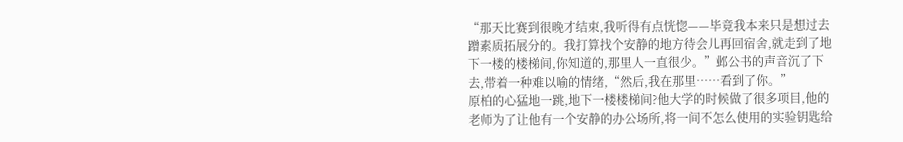“那天比赛到很晚才结束,我听得有点恍惚——毕竟我本来只是想过去蹭素质拓展分的。我打算找个安静的地方待会儿再回宿舍,就走到了地下一楼的楼梯间,你知道的,那里人一直很少。”邺公书的声音沉了下去,带着一种难以喻的情绪,“然后,我在那里……看到了你。”
原柏的心猛地一跳,地下一楼楼梯间?他大学的时候做了很多项目,他的老师为了让他有一个安静的办公场所,将一间不怎么使用的实验钥匙给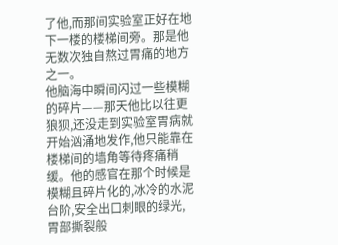了他,而那间实验室正好在地下一楼的楼梯间旁。那是他无数次独自熬过胃痛的地方之一。
他脑海中瞬间闪过一些模糊的碎片——那天他比以往更狼狈,还没走到实验室胃病就开始汹涌地发作,他只能靠在楼梯间的墙角等待疼痛稍缓。他的感官在那个时候是模糊且碎片化的,冰冷的水泥台阶,安全出口刺眼的绿光,胃部撕裂般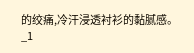的绞痛,冷汗浸透衬衫的黏腻感。
_1